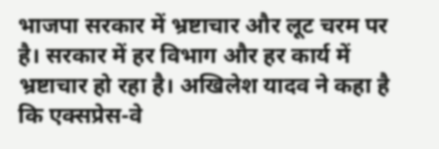भाजपा सरकार में भ्रष्टाचार और लूट चरम पर है। सरकार में हर विभाग और हर कार्य में भ्रष्टाचार हो रहा है। अखिलेश यादव ने कहा है कि एक्सप्रेस-वे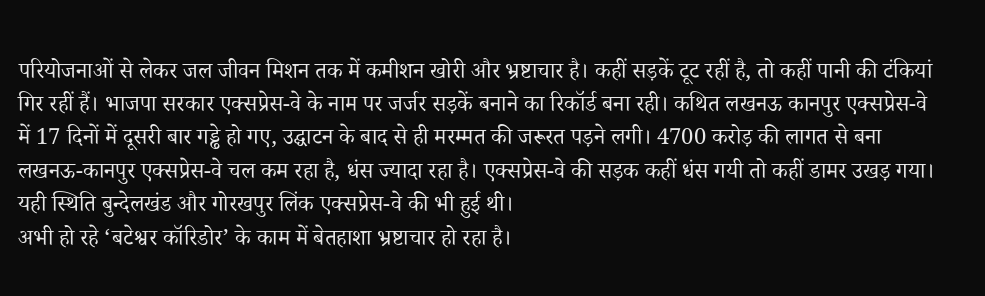परियोजनाओं से लेकर जल जीवन मिशन तक में कमीशन खोरी और भ्रष्टाचार है। कहीं सड़कें टूट रहीं है, तो कहीं पानी की टंकियां गिर रहीं हैं। भाजपा सरकार एक्सप्रेस-वे के नाम पर जर्जर सड़कें बनाने का रिकॉर्ड बना रही। कथित लखनऊ कानपुर एक्सप्रेस-वे में 17 दिनों में दूसरी बार गड्ढे हो गए, उद्घाटन के बाद से ही मरम्मत की जरूरत पड़ने लगी। 4700 करोड़ की लागत से बना लखनऊ-कानपुर एक्सप्रेस-वे चल कम रहा है, धंस ज्यादा रहा है। एक्सप्रेस-वे की सड़क कहीं धंस गयी तो कहीं डामर उखड़ गया। यही स्थिति बुन्देलखंड और गोरखपुर लिंक एक्सप्रेस-वे की भी हुई थी।
अभी हो रहे ‘बटेश्वर कॉरिडोर’ के काम में बेतहाशा भ्रष्टाचार हो रहा है।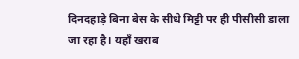दिनदहाड़े बिना बेस के सीधे मिट्टी पर ही पीसीसी डाला जा रहा है। यहाँ खराब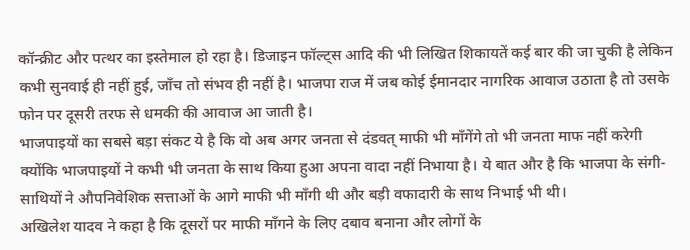कॉन्क्रीट और पत्थर का इस्तेमाल हो रहा है। डिजाइन फॉल्ट्स आदि की भी लिखित शिकायतें कई बार की जा चुकी है लेकिन कभी सुनवाई ही नहीं हुई, जाँच तो संभव ही नहीं है। भाजपा राज में जब कोई ईमानदार नागरिक आवाज उठाता है तो उसके फोन पर दूसरी तरफ से धमकी की आवाज आ जाती है।
भाजपाइयों का सबसे बड़ा संकट ये है कि वो अब अगर जनता से दंडवत् माफी भी माँगेंगे तो भी जनता माफ नहीं करेगी क्योंकि भाजपाइयों ने कभी भी जनता के साथ किया हुआ अपना वादा नहीं निभाया है। ये बात और है कि भाजपा के संगी-साथियों ने औपनिवेशिक सत्ताओं के आगे माफी भी माँगी थी और बड़ी वफादारी के साथ निभाई भी थी।
अखिलेश यादव ने कहा है कि दूसरों पर माफी माँगने के लिए दबाव बनाना और लोगों के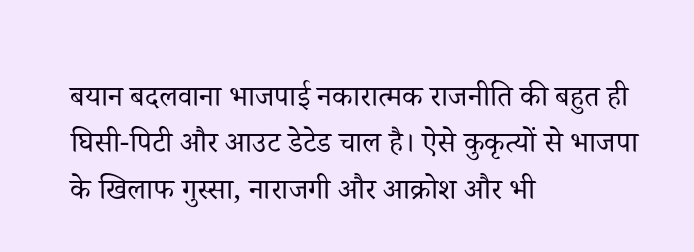बयान बदलवाना भाजपाई नकारात्मक राजनीति की बहुत ही घिसी-पिटी और आउट डेटेड चाल है। ऐसे कुकृत्यों से भाजपा के खिलाफ गुस्सा, नाराजगी और आक्रोश और भी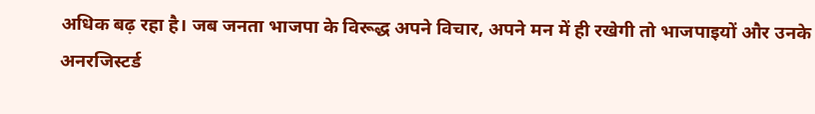अधिक बढ़ रहा है। जब जनता भाजपा के विरूद्ध अपने विचार, अपने मन में ही रखेगी तो भाजपाइयों और उनके अनरजिस्टर्ड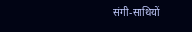संगी-साथियों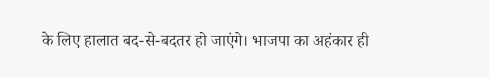के लिए हालात बद-से-बदतर हो जाएंगे। भाजपा का अहंकार ही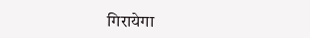गिरायेगा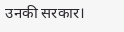उनकी सरकार।